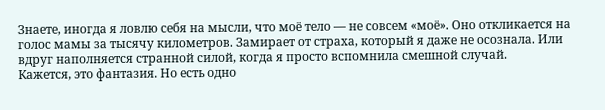Знаете, иногда я ловлю себя на мысли, что моё тело — не совсем «моё». Оно откликается на голос мамы за тысячу километров. Замирает от страха, который я даже не осознала. Или вдруг наполняется странной силой, когда я просто вспомнила смешной случай.
Кажется, это фантазия. Но есть одно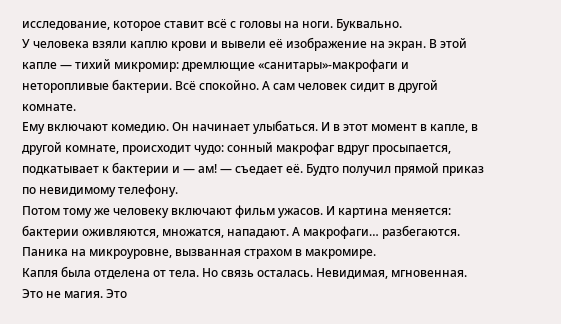исследование, которое ставит всё с головы на ноги. Буквально.
У человека взяли каплю крови и вывели её изображение на экран. В этой капле — тихий микромир: дремлющие «санитары»-макрофаги и неторопливые бактерии. Всё спокойно. А сам человек сидит в другой комнате.
Ему включают комедию. Он начинает улыбаться. И в этот момент в капле, в другой комнате, происходит чудо: сонный макрофаг вдруг просыпается, подкатывает к бактерии и — ам! — съедает её. Будто получил прямой приказ по невидимому телефону.
Потом тому же человеку включают фильм ужасов. И картина меняется: бактерии оживляются, множатся, нападают. А макрофаги… разбегаются. Паника на микроуровне, вызванная страхом в макромире.
Капля была отделена от тела. Но связь осталась. Невидимая, мгновенная.
Это не магия. Это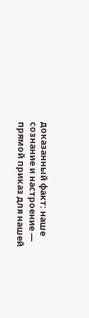доказанный факт: наше сознание и настроение — прямой приказ для нашей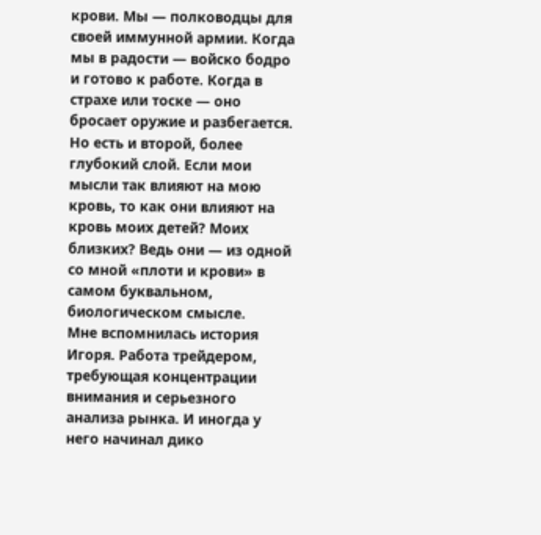крови. Мы — полководцы для своей иммунной армии. Когда мы в радости — войско бодро и готово к работе. Когда в страхе или тоске — оно бросает оружие и разбегается.
Но есть и второй, более глубокий слой. Если мои мысли так влияют на мою кровь, то как они влияют на кровь моих детей? Моих близких? Ведь они — из одной со мной «плоти и крови» в самом буквальном, биологическом смысле.
Мне вспомнилась история Игоря. Работа трейдером, требующая концентрации внимания и серьезного анализа рынка. И иногда у него начинал дико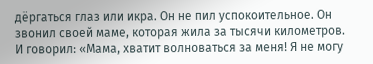дёргаться глаз или икра. Он не пил успокоительное. Он звонил своей маме, которая жила за тысячи километров. И говорил: «Мама, хватит волноваться за меня! Я не могу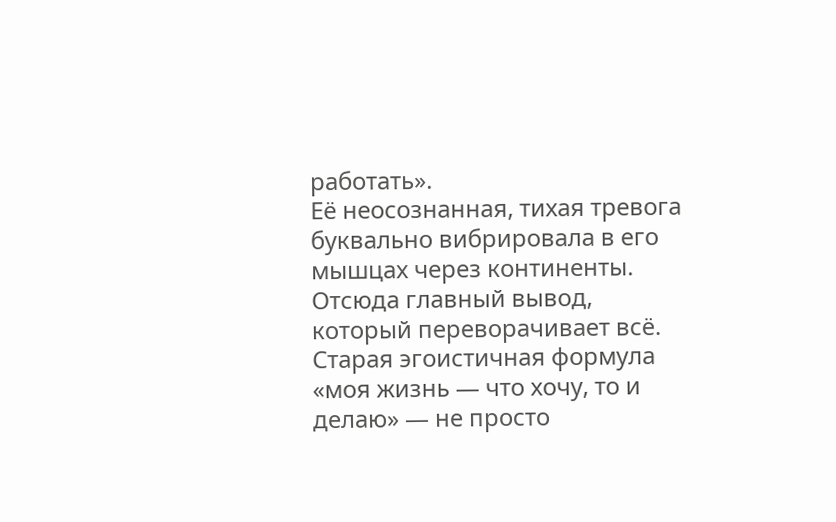работать».
Её неосознанная, тихая тревога буквально вибрировала в его мышцах через континенты.
Отсюда главный вывод, который переворачивает всё.
Старая эгоистичная формула «моя жизнь — что хочу, то и делаю» — не просто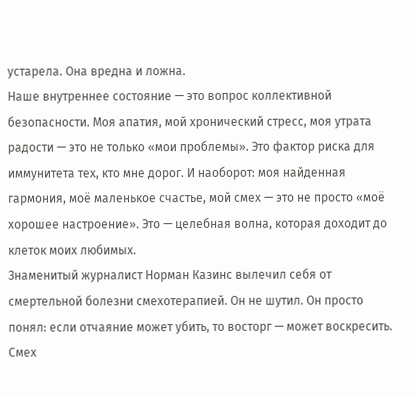устарела. Она вредна и ложна.
Наше внутреннее состояние — это вопрос коллективной безопасности. Моя апатия, мой хронический стресс, моя утрата радости — это не только «мои проблемы». Это фактор риска для иммунитета тех, кто мне дорог. И наоборот: моя найденная гармония, моё маленькое счастье, мой смех — это не просто «моё хорошее настроение». Это — целебная волна, которая доходит до клеток моих любимых.
Знаменитый журналист Норман Казинс вылечил себя от смертельной болезни смехотерапией. Он не шутил. Он просто понял: если отчаяние может убить, то восторг — может воскресить. Смех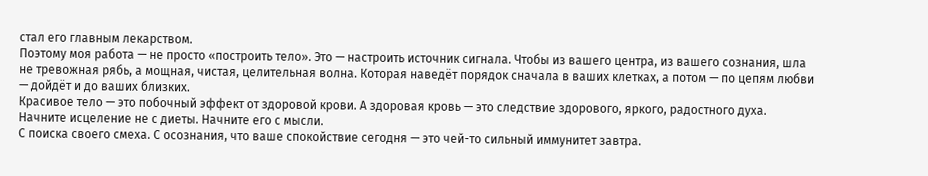стал его главным лекарством.
Поэтому моя работа — не просто «построить тело». Это — настроить источник сигнала. Чтобы из вашего центра, из вашего сознания, шла не тревожная рябь, а мощная, чистая, целительная волна. Которая наведёт порядок сначала в ваших клетках, а потом — по цепям любви — дойдёт и до ваших близких.
Красивое тело — это побочный эффект от здоровой крови. А здоровая кровь — это следствие здорового, яркого, радостного духа.
Начните исцеление не с диеты. Начните его с мысли.
С поиска своего смеха. С осознания, что ваше спокойствие сегодня — это чей-то сильный иммунитет завтра.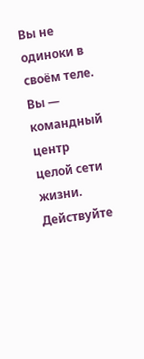Вы не одиноки в своём теле.
Вы — командный центр целой сети жизни. Действуйте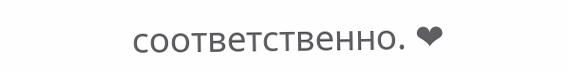соответственно. ❤